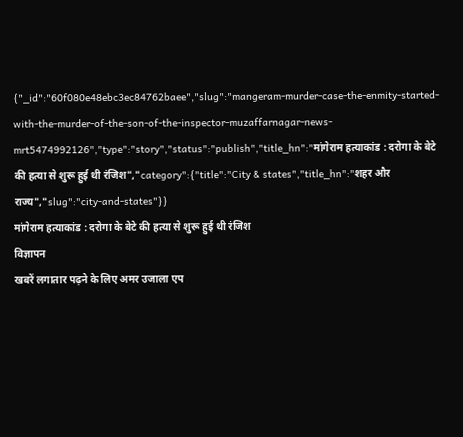{"_id":"60f080e48ebc3ec84762baee","slug":"mangeram-murder-case-the-enmity-started-with-the-murder-of-the-son-of-the-inspector-muzaffarnagar-news-mrt5474992126","type":"story","status":"publish","title_hn":"मांगेराम हत्याकांड : दरोगा के बेटे की हत्या से शुरू हुई थी रंजिश","category":{"title":"City & states","title_hn":"शहर और राज्य","slug":"city-and-states"}}
मांगेराम हत्याकांड : दरोगा के बेटे की हत्या से शुरू हुई थी रंजिश
विज्ञापन
खबरें लगातार पढ़ने के लिए अमर उजाला एप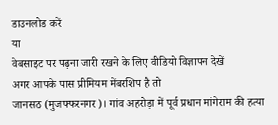डाउनलोड करें
या
वेबसाइट पर पढ़ना जारी रखने के लिए वीडियो विज्ञापन देखें
अगर आपके पास प्रीमियम मेंबरशिप है तो
जानसठ (मुजफ्फरनगर)। गांव अहरोड़ा में पूर्व प्रधान मांगेराम की हत्या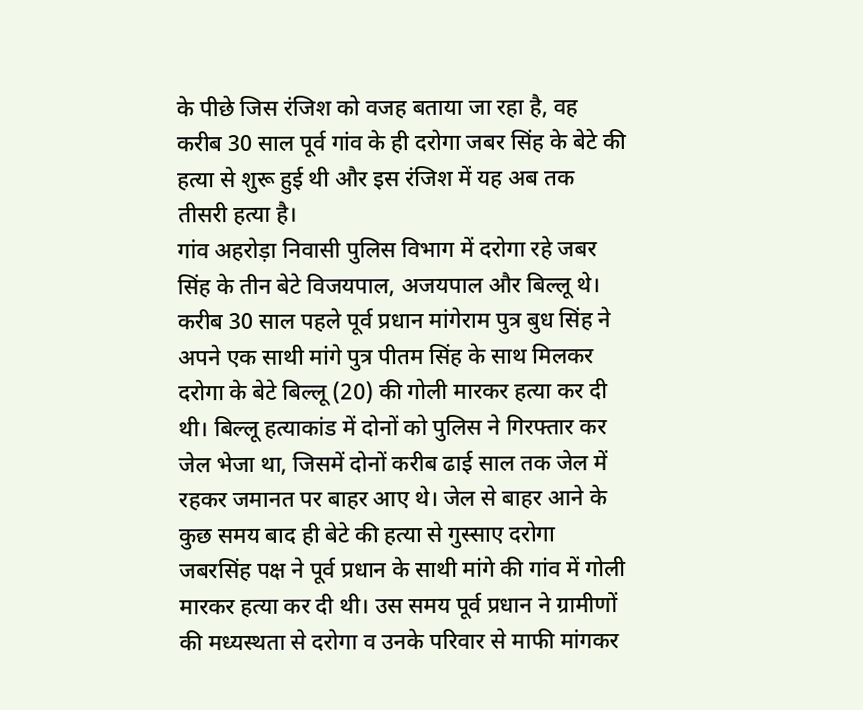के पीछे जिस रंजिश को वजह बताया जा रहा है, वह करीब 30 साल पूर्व गांव के ही दरोगा जबर सिंह के बेटे की हत्या से शुरू हुई थी और इस रंजिश में यह अब तक तीसरी हत्या है।
गांव अहरोड़ा निवासी पुलिस विभाग में दरोगा रहे जबर सिंह के तीन बेटे विजयपाल, अजयपाल और बिल्लू थे। करीब 30 साल पहले पूर्व प्रधान मांगेराम पुत्र बुध सिंह ने अपने एक साथी मांगे पुत्र पीतम सिंह के साथ मिलकर दरोगा के बेटे बिल्लू (20) की गोली मारकर हत्या कर दी थी। बिल्लू हत्याकांड में दोनों को पुलिस ने गिरफ्तार कर जेल भेजा था, जिसमें दोनों करीब ढाई साल तक जेल में रहकर जमानत पर बाहर आए थे। जेल से बाहर आने के कुछ समय बाद ही बेटे की हत्या से गुस्साए दरोगा जबरसिंह पक्ष ने पूर्व प्रधान के साथी मांगे की गांव में गोली मारकर हत्या कर दी थी। उस समय पूर्व प्रधान ने ग्रामीणों की मध्यस्थता से दरोगा व उनके परिवार से माफी मांगकर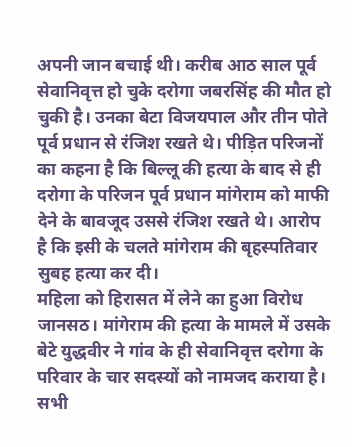अपनी जान बचाई थी। करीब आठ साल पूर्व सेवानिवृत्त हो चुके दरोगा जबरसिंह की मौत हो चुकी है। उनका बेटा विजयपाल और तीन पोते पूर्व प्रधान से रंजिश रखते थे। पीड़ित परिजनों का कहना है कि बिल्लू की हत्या के बाद से ही दरोगा के परिजन पूर्व प्रधान मांगेराम को माफी देने के बावजूद उससे रंजिश रखते थे। आरोप है कि इसी के चलते मांगेराम की बृहस्पतिवार सुबह हत्या कर दी।
महिला को हिरासत में लेने का हुआ विरोध
जानसठ। मांगेराम की हत्या के मामले में उसके बेटे युद्धवीर ने गांव के ही सेवानिवृत्त दरोगा के परिवार के चार सदस्यों को नामजद कराया है। सभी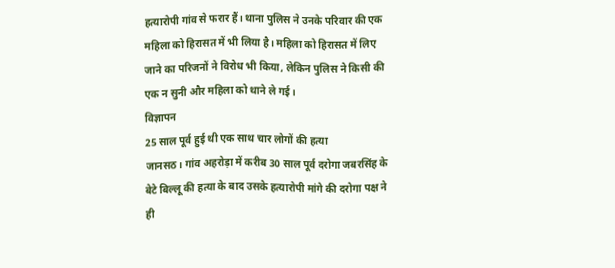हत्यारोपी गांव से फरार हैं। थाना पुलिस ने उनके परिवार की एक महिला को हिरासत में भी लिया है। महिला को हिरासत में लिए जाने का परिजनों ने विरोध भी किया, लेकिन पुलिस ने किसी की एक न सुनी और महिला को थाने ले गई।
विज्ञापन
25 साल पूर्व हुई थी एक साथ चार लोगों की हत्या
जानसठ। गांव अहरोड़ा में करीब 30 साल पूर्व दरोगा जबरसिंह के बेटे बिल्लू की हत्या के बाद उसके हत्यारोपी मांगे की दरोगा पक्ष ने ही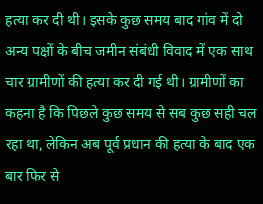हत्या कर दी थी। इसके कुछ समय बाद गांव में दो अन्य पक्षों के बीच जमीन संबंधी विवाद में एक साथ चार ग्रामीणों की हत्या कर दी गई थी। ग्रामीणों का कहना है कि पिछले कुछ समय से सब कुछ सही चल रहा था, लेकिन अब पूर्व प्रधान की हत्या के बाद एक बार फिर से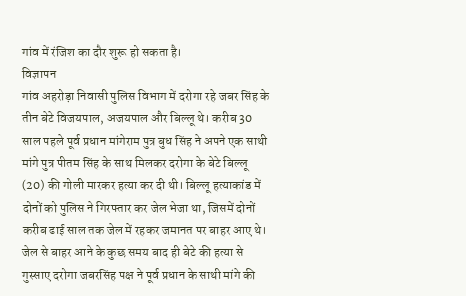गांव में रंजिश का दौर शुरू हो सकता है।
विज्ञापन
गांव अहरोड़ा निवासी पुलिस विभाग में दरोगा रहे जबर सिंह के तीन बेटे विजयपाल, अजयपाल और बिल्लू थे। करीब 30 साल पहले पूर्व प्रधान मांगेराम पुत्र बुध सिंह ने अपने एक साथी मांगे पुत्र पीतम सिंह के साथ मिलकर दरोगा के बेटे बिल्लू (20) की गोली मारकर हत्या कर दी थी। बिल्लू हत्याकांड में दोनों को पुलिस ने गिरफ्तार कर जेल भेजा था, जिसमें दोनों करीब ढाई साल तक जेल में रहकर जमानत पर बाहर आए थे। जेल से बाहर आने के कुछ समय बाद ही बेटे की हत्या से गुस्साए दरोगा जबरसिंह पक्ष ने पूर्व प्रधान के साथी मांगे की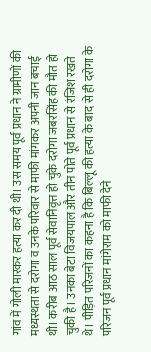गांव में गोली मारकर हत्या कर दी थी। उस समय पूर्व प्रधान ने ग्रामीणों की मध्यस्थता से दरोगा व उनके परिवार से माफी मांगकर अपनी जान बचाई थी। करीब आठ साल पूर्व सेवानिवृत्त हो चुके दरोगा जबरसिंह की मौत हो चुकी है। उनका बेटा विजयपाल और तीन पोते पूर्व प्रधान से रंजिश रखते थे। पीड़ित परिजनों का कहना है कि बिल्लू की हत्या के बाद से ही दरोगा के परिजन पूर्व प्रधान मांगेराम को माफी देने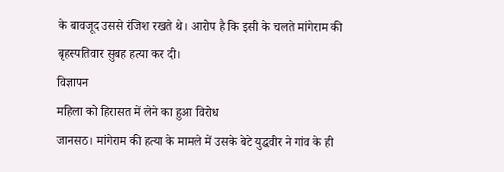के बावजूद उससे रंजिश रखते थे। आरोप है कि इसी के चलते मांगेराम की बृहस्पतिवार सुबह हत्या कर दी।
विज्ञापन
महिला को हिरासत में लेने का हुआ विरोध
जानसठ। मांगेराम की हत्या के मामले में उसके बेटे युद्धवीर ने गांव के ही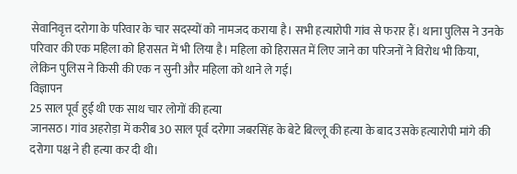सेवानिवृत्त दरोगा के परिवार के चार सदस्यों को नामजद कराया है। सभी हत्यारोपी गांव से फरार हैं। थाना पुलिस ने उनके परिवार की एक महिला को हिरासत में भी लिया है। महिला को हिरासत में लिए जाने का परिजनों ने विरोध भी किया, लेकिन पुलिस ने किसी की एक न सुनी और महिला को थाने ले गई।
विज्ञापन
25 साल पूर्व हुई थी एक साथ चार लोगों की हत्या
जानसठ। गांव अहरोड़ा में करीब 30 साल पूर्व दरोगा जबरसिंह के बेटे बिल्लू की हत्या के बाद उसके हत्यारोपी मांगे की दरोगा पक्ष ने ही हत्या कर दी थी।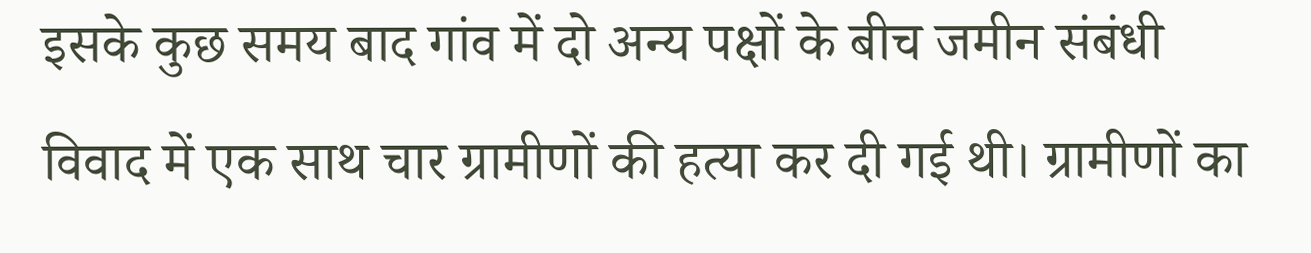इसके कुछ समय बाद गांव में दो अन्य पक्षों के बीच जमीन संबंधी विवाद में एक साथ चार ग्रामीणों की हत्या कर दी गई थी। ग्रामीणों का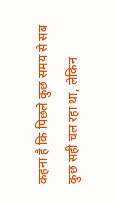कहना है कि पिछले कुछ समय से सब कुछ सही चल रहा था, लेकिन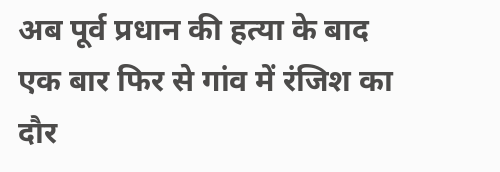अब पूर्व प्रधान की हत्या के बाद एक बार फिर से गांव में रंजिश का दौर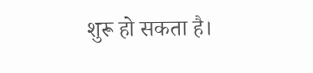शुरू हो सकता है।